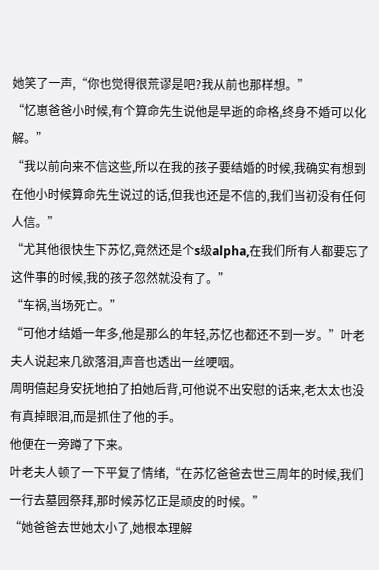她笑了一声,“你也觉得很荒谬是吧?我从前也那样想。”
“忆崽爸爸小时候,有个算命先生说他是早逝的命格,终身不婚可以化解。”
“我以前向来不信这些,所以在我的孩子要结婚的时候,我确实有想到在他小时候算命先生说过的话,但我也还是不信的,我们当初没有任何人信。”
“尤其他很快生下苏忆,竟然还是个s级alpha,在我们所有人都要忘了这件事的时候,我的孩子忽然就没有了。”
“车祸,当场死亡。”
“可他才结婚一年多,他是那么的年轻,苏忆也都还不到一岁。”叶老夫人说起来几欲落泪,声音也透出一丝哽咽。
周明僖起身安抚地拍了拍她后背,可他说不出安慰的话来,老太太也没有真掉眼泪,而是抓住了他的手。
他便在一旁蹲了下来。
叶老夫人顿了一下平复了情绪,“在苏忆爸爸去世三周年的时候,我们一行去墓园祭拜,那时候苏忆正是顽皮的时候。”
“她爸爸去世她太小了,她根本理解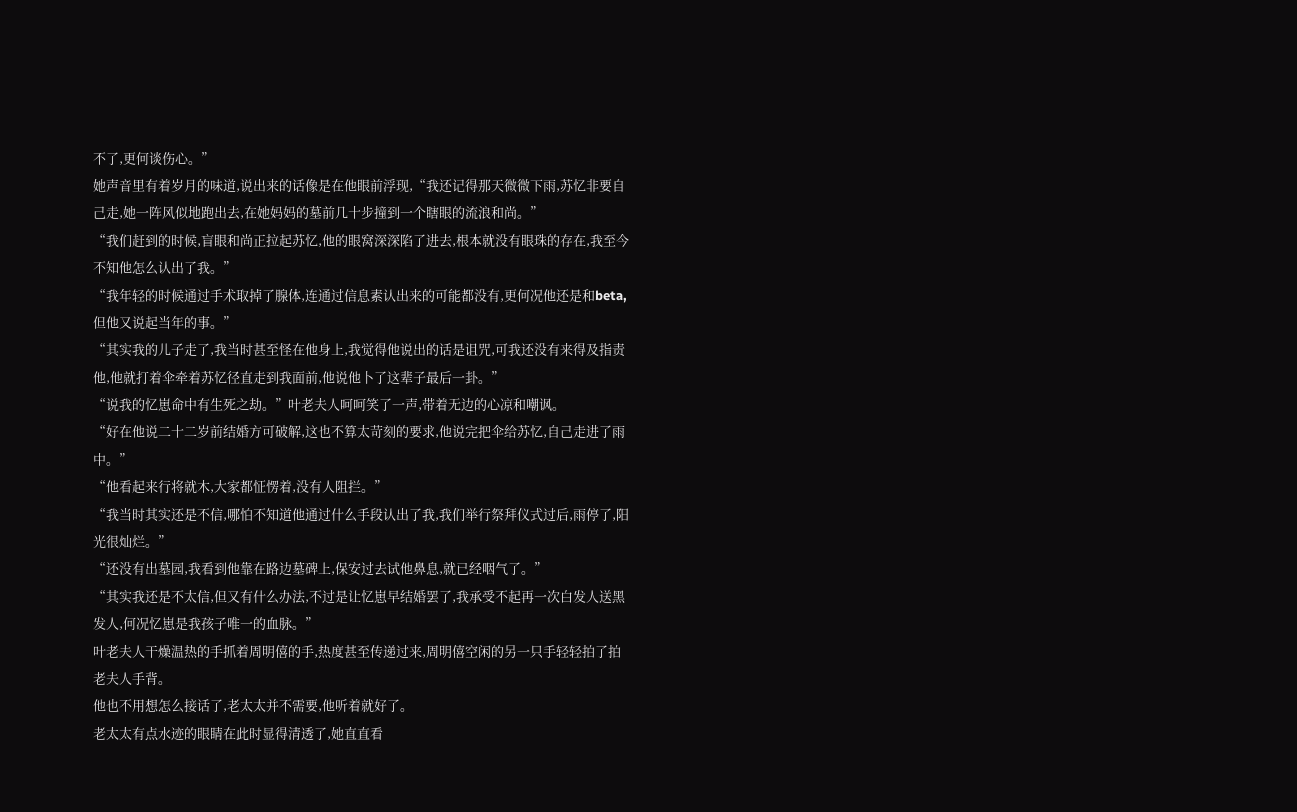不了,更何谈伤心。”
她声音里有着岁月的味道,说出来的话像是在他眼前浮现,“我还记得那天微微下雨,苏忆非要自己走,她一阵风似地跑出去,在她妈妈的墓前几十步撞到一个瞎眼的流浪和尚。”
“我们赶到的时候,盲眼和尚正拉起苏忆,他的眼窝深深陷了进去,根本就没有眼珠的存在,我至今不知他怎么认出了我。”
“我年轻的时候通过手术取掉了腺体,连通过信息素认出来的可能都没有,更何况他还是和beta,但他又说起当年的事。”
“其实我的儿子走了,我当时甚至怪在他身上,我觉得他说出的话是诅咒,可我还没有来得及指责他,他就打着伞牵着苏忆径直走到我面前,他说他卜了这辈子最后一卦。”
“说我的忆崽命中有生死之劫。”叶老夫人呵呵笑了一声,带着无边的心凉和嘲讽。
“好在他说二十二岁前结婚方可破解,这也不算太苛刻的要求,他说完把伞给苏忆,自己走进了雨中。”
“他看起来行将就木,大家都怔愣着,没有人阻拦。”
“我当时其实还是不信,哪怕不知道他通过什么手段认出了我,我们举行祭拜仪式过后,雨停了,阳光很灿烂。”
“还没有出墓园,我看到他靠在路边墓碑上,保安过去试他鼻息,就已经咽气了。”
“其实我还是不太信,但又有什么办法,不过是让忆崽早结婚罢了,我承受不起再一次白发人送黑发人,何况忆崽是我孩子唯一的血脉。”
叶老夫人干燥温热的手抓着周明僖的手,热度甚至传递过来,周明僖空闲的另一只手轻轻拍了拍老夫人手背。
他也不用想怎么接话了,老太太并不需要,他听着就好了。
老太太有点水迹的眼睛在此时显得清透了,她直直看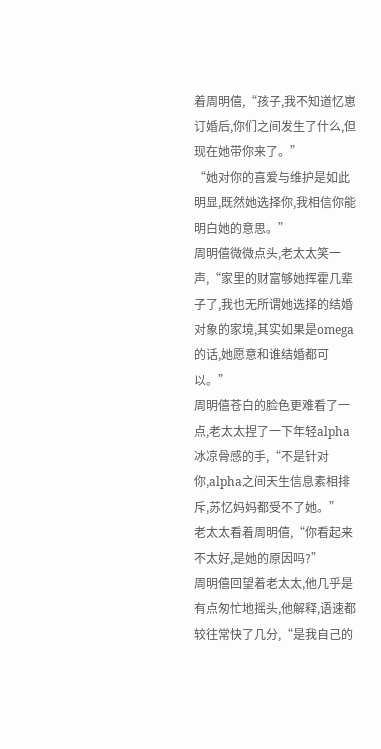着周明僖,“孩子,我不知道忆崽订婚后,你们之间发生了什么,但现在她带你来了。”
“她对你的喜爱与维护是如此明显,既然她选择你,我相信你能明白她的意思。”
周明僖微微点头,老太太笑一声,“家里的财富够她挥霍几辈子了,我也无所谓她选择的结婚对象的家境,其实如果是omega的话,她愿意和谁结婚都可以。”
周明僖苍白的脸色更难看了一点,老太太捏了一下年轻alpha冰凉骨感的手,“不是针对你,alpha之间天生信息素相排斥,苏忆妈妈都受不了她。”
老太太看着周明僖,“你看起来不太好,是她的原因吗?”
周明僖回望着老太太,他几乎是有点匆忙地摇头,他解释,语速都较往常快了几分,“是我自己的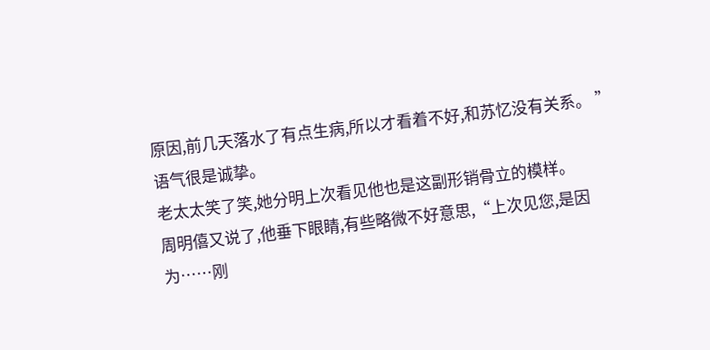原因,前几天落水了有点生病,所以才看着不好,和苏忆没有关系。 ”
语气很是诚挚。
老太太笑了笑,她分明上次看见他也是这副形销骨立的模样。
周明僖又说了,他垂下眼睛,有些略微不好意思,“上次见您,是因为……刚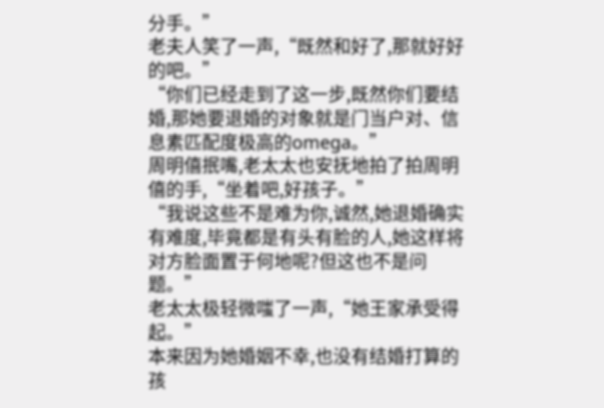分手。”
老夫人笑了一声,“既然和好了,那就好好的吧。”
“你们已经走到了这一步,既然你们要结婚,那她要退婚的对象就是门当户对、信息素匹配度极高的omega。”
周明僖抿嘴,老太太也安抚地拍了拍周明僖的手,“坐着吧,好孩子。”
“我说这些不是难为你,诚然,她退婚确实有难度,毕竟都是有头有脸的人,她这样将对方脸面置于何地呢?但这也不是问题。”
老太太极轻微嗤了一声,“她王家承受得起。”
本来因为她婚姻不幸,也没有结婚打算的孩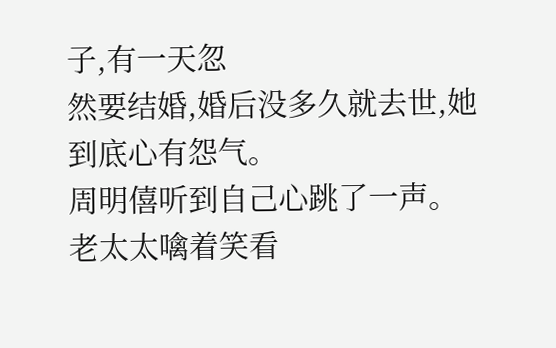子,有一天忽
然要结婚,婚后没多久就去世,她到底心有怨气。
周明僖听到自己心跳了一声。
老太太噙着笑看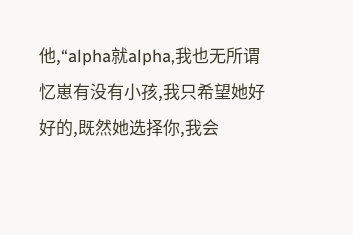他,“alpha就alpha,我也无所谓忆崽有没有小孩,我只希望她好好的,既然她选择你,我会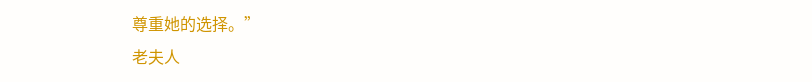尊重她的选择。”
老夫人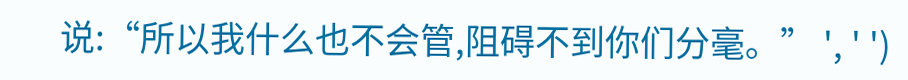说:“所以我什么也不会管,阻碍不到你们分毫。” ', ' ')